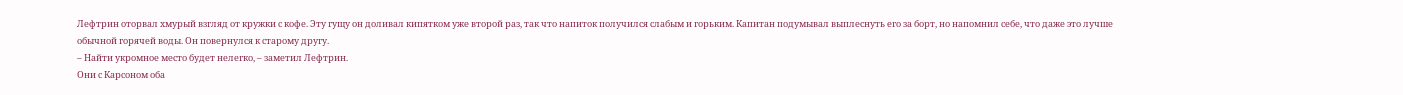Лефтрин оторвал хмурый взгляд от кружки с кофе. Эту гущу он доливал кипятком уже второй раз, так что напиток получился слабым и горьким. Капитан подумывал выплеснуть его за борт, но напомнил себе, что даже это лучше обычной горячей воды. Он повернулся к старому другу.
– Найти укромное место будет нелегко, – заметил Лефтрин.
Они с Карсоном оба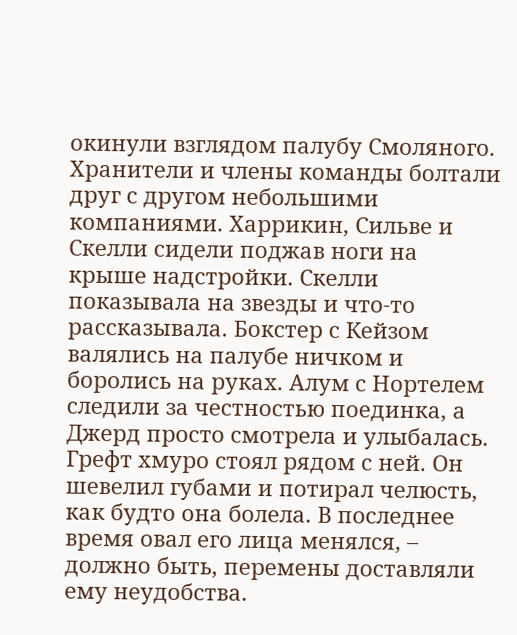окинули взглядом палубу Смоляного. Хранители и члены команды болтали друг с другом небольшими компаниями. Харрикин, Сильве и Скелли сидели поджав ноги на крыше надстройки. Скелли показывала на звезды и что-то рассказывала. Бокстер с Кейзом валялись на палубе ничком и боролись на руках. Алум с Нортелем следили за честностью поединка, а Джерд просто смотрела и улыбалась. Грефт хмуро стоял рядом с ней. Он шевелил губами и потирал челюсть, как будто она болела. В последнее время овал его лица менялся, – должно быть, перемены доставляли ему неудобства.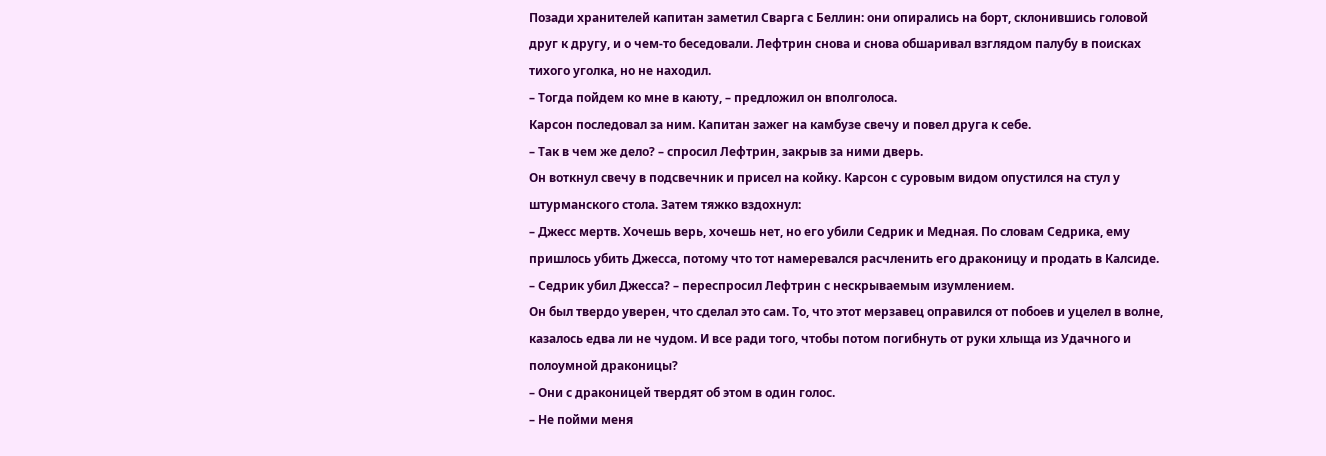Позади хранителей капитан заметил Сварга с Беллин: они опирались на борт, склонившись головой друг к другу, и о чем-то беседовали. Лефтрин снова и снова обшаривал взглядом палубу в поисках тихого уголка, но не находил.
– Тогда пойдем ко мне в каюту, – предложил он вполголоса.
Карсон последовал за ним. Капитан зажег на камбузе свечу и повел друга к себе.
– Так в чем же дело? – спросил Лефтрин, закрыв за ними дверь.
Он воткнул свечу в подсвечник и присел на койку. Карсон с суровым видом опустился на стул у штурманского стола. Затем тяжко вздохнул:
– Джесс мертв. Хочешь верь, хочешь нет, но его убили Седрик и Медная. По словам Седрика, ему пришлось убить Джесса, потому что тот намеревался расчленить его драконицу и продать в Калсиде.
– Седрик убил Джесса? – переспросил Лефтрин с нескрываемым изумлением.
Он был твердо уверен, что сделал это сам. То, что этот мерзавец оправился от побоев и уцелел в волне, казалось едва ли не чудом. И все ради того, чтобы потом погибнуть от руки хлыща из Удачного и полоумной драконицы?
– Они с драконицей твердят об этом в один голос.
– Не пойми меня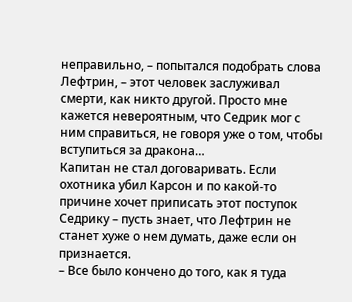неправильно, – попытался подобрать слова Лефтрин, – этот человек заслуживал смерти, как никто другой. Просто мне кажется невероятным, что Седрик мог с ним справиться, не говоря уже о том, чтобы вступиться за дракона…
Капитан не стал договаривать. Если охотника убил Карсон и по какой-то причине хочет приписать этот поступок Седрику – пусть знает, что Лефтрин не станет хуже о нем думать, даже если он признается.
– Все было кончено до того, как я туда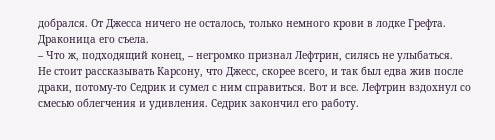добрался. От Джесса ничего не осталось, только немного крови в лодке Грефта. Драконица его съела.
– Что ж, подходящий конец, – негромко признал Лефтрин, силясь не улыбаться.
Не стоит рассказывать Карсону, что Джесс, скорее всего, и так был едва жив после драки, потому-то Седрик и сумел с ним справиться. Вот и все. Лефтрин вздохнул со смесью облегчения и удивления. Седрик закончил его работу.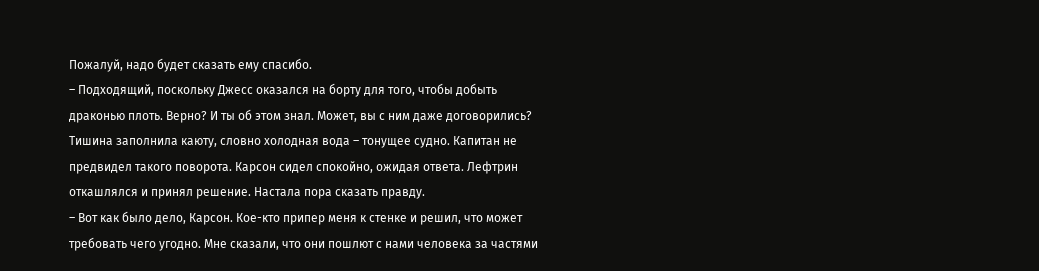Пожалуй, надо будет сказать ему спасибо.
– Подходящий, поскольку Джесс оказался на борту для того, чтобы добыть драконью плоть. Верно? И ты об этом знал. Может, вы с ним даже договорились?
Тишина заполнила каюту, словно холодная вода – тонущее судно. Капитан не предвидел такого поворота. Карсон сидел спокойно, ожидая ответа. Лефтрин откашлялся и принял решение. Настала пора сказать правду.
– Вот как было дело, Карсон. Кое-кто припер меня к стенке и решил, что может требовать чего угодно. Мне сказали, что они пошлют с нами человека за частями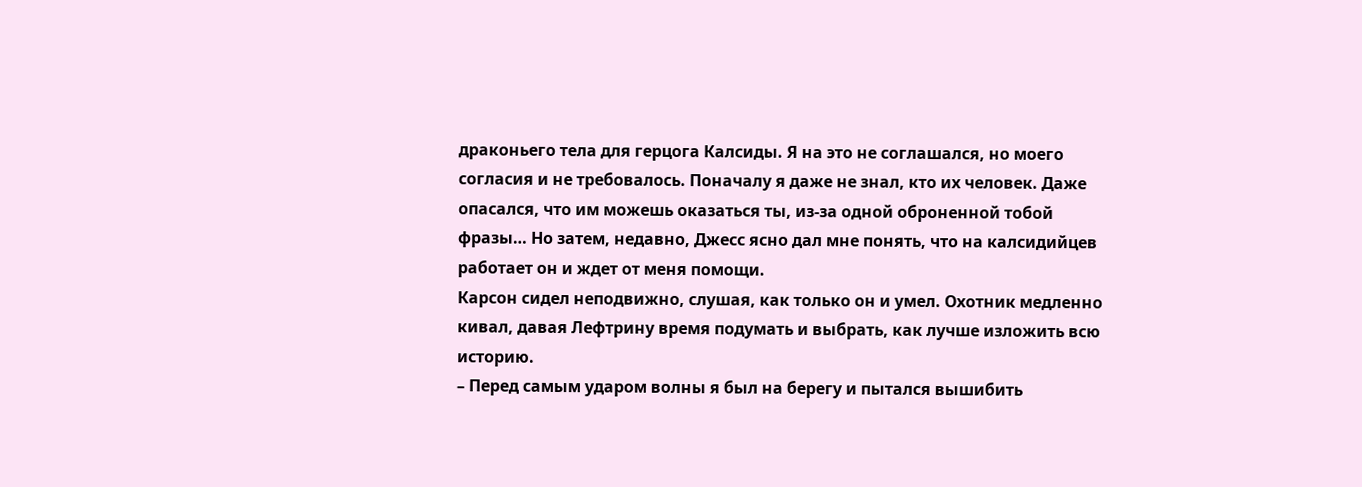драконьего тела для герцога Калсиды. Я на это не соглашался, но моего согласия и не требовалось. Поначалу я даже не знал, кто их человек. Даже опасался, что им можешь оказаться ты, из-за одной оброненной тобой фразы… Но затем, недавно, Джесс ясно дал мне понять, что на калсидийцев работает он и ждет от меня помощи.
Карсон сидел неподвижно, слушая, как только он и умел. Охотник медленно кивал, давая Лефтрину время подумать и выбрать, как лучше изложить всю историю.
– Перед самым ударом волны я был на берегу и пытался вышибить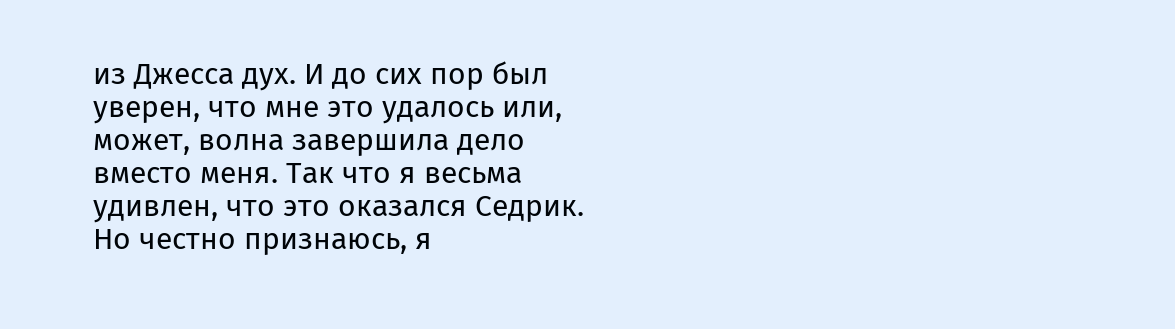из Джесса дух. И до сих пор был уверен, что мне это удалось или, может, волна завершила дело вместо меня. Так что я весьма удивлен, что это оказался Седрик. Но честно признаюсь, я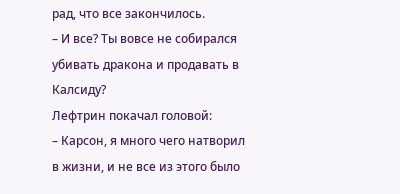рад, что все закончилось.
– И все? Ты вовсе не собирался убивать дракона и продавать в Калсиду?
Лефтрин покачал головой:
– Карсон, я много чего натворил в жизни, и не все из этого было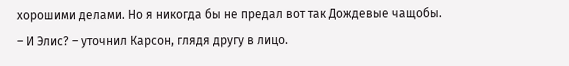хорошими делами. Но я никогда бы не предал вот так Дождевые чащобы.
– И Элис? – уточнил Карсон, глядя другу в лицо.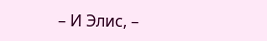– И Элис, –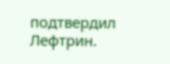подтвердил Лефтрин.